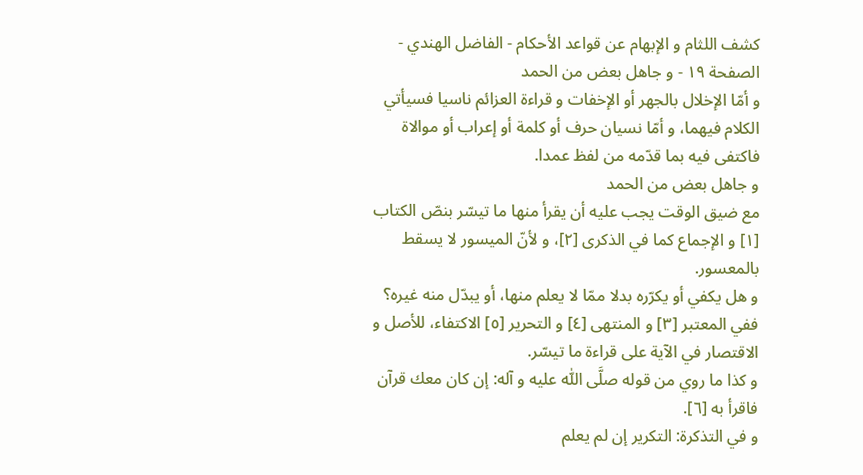كشف اللثام و الإبهام عن قواعد الأحكام - الفاضل الهندي - الصفحة ١٩ - و جاهل بعض من الحمد
و أمّا الإخلال بالجهر أو الإخفات و قراءة العزائم ناسيا فسيأتي الكلام فيهما، و أمّا نسيان حرف أو كلمة أو إعراب أو موالاة فاكتفى فيه بما قدّمه من لفظ عمدا.
و جاهل بعض من الحمد
مع ضيق الوقت يجب عليه أن يقرأ منها ما تيسّر بنصّ الكتاب [١] و الإجماع كما في الذكرى [٢]، و لأنّ الميسور لا يسقط بالمعسور.
و هل يكفي أو يكرّره بدلا ممّا لا يعلم منها، أو يبدّل منه غيره؟ ففي المعتبر [٣] و المنتهى [٤] و التحرير [٥] الاكتفاء، للأصل و الاقتصار في الآية على قراءة ما تيسّر.
و كذا ما روي من قوله صلَّى اللّٰه عليه و آله: إن كان معك قرآن فاقرأ به [٦].
و في التذكرة: التكرير إن لم يعلم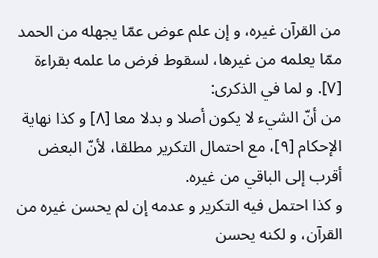من القرآن غيره، و إن علم عوض عمّا يجهله من الحمد ممّا يعلمه من غيرها، لسقوط فرض ما علمه بقراءة [٧]. و لما في الذكرى:
من أنّ الشيء لا يكون أصلا و بدلا معا [٨] و كذا نهاية الإحكام [٩]، مع احتمال التكرير مطلقا، لأنّ البعض أقرب إلى الباقي من غيره.
و كذا احتمل فيه التكرير و عدمه إن لم يحسن غيره من القرآن، و لكنه يحسن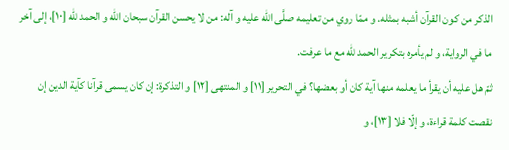الذكر من كون القرآن أشبه بمثله. و ممّا روي من تعليمه صلَّى اللّٰه عليه و آله: من لا يحسن القرآن سبحان اللّٰه و الحمد للّٰه [١٠]، إلى آخر ما في الرواية، و لم يأمره بتكرير الحمد للّٰه مع ما عرفت.
ثمّ هل عليه أن يقرأ ما يعلمه منها آية كان أو بعضها؟ في التحرير [١١] و المنتهى [١٢] و التذكرة: إن كان يسمى قرآنا كآية الدين إن نقصت كلمة قراءة، و إلّا فلا [١٣]، و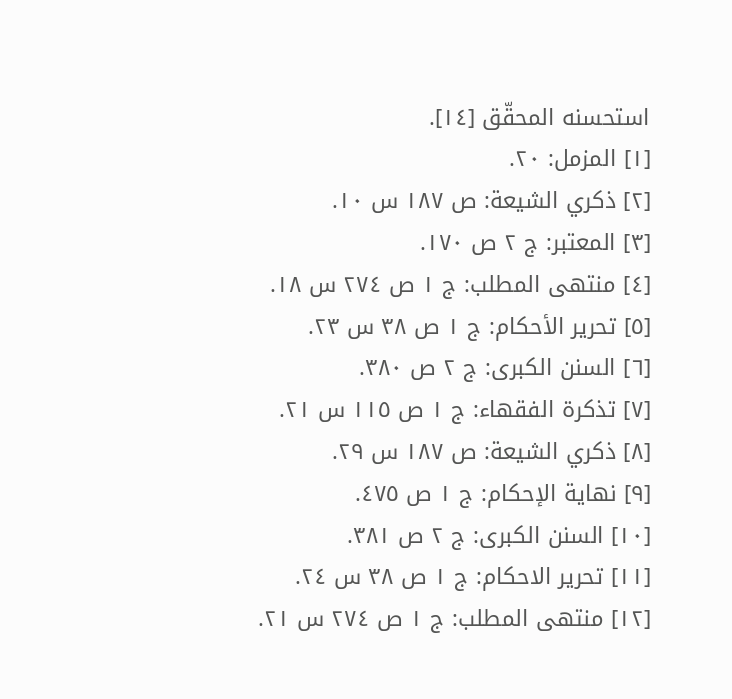استحسنه المحقّق [١٤].
[١] المزمل: ٢٠.
[٢] ذكري الشيعة: ص ١٨٧ س ١٠.
[٣] المعتبر: ج ٢ ص ١٧٠.
[٤] منتهى المطلب: ج ١ ص ٢٧٤ س ١٨.
[٥] تحرير الأحكام: ج ١ ص ٣٨ س ٢٣.
[٦] السنن الكبرى: ج ٢ ص ٣٨٠.
[٧] تذكرة الفقهاء: ج ١ ص ١١٥ س ٢١.
[٨] ذكري الشيعة: ص ١٨٧ س ٢٩.
[٩] نهاية الإحكام: ج ١ ص ٤٧٥.
[١٠] السنن الكبرى: ج ٢ ص ٣٨١.
[١١] تحرير الاحكام: ج ١ ص ٣٨ س ٢٤.
[١٢] منتهى المطلب: ج ١ ص ٢٧٤ س ٢١.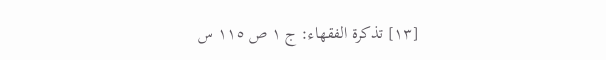[١٣] تذكرة الفقهاء: ج ١ ص ١١٥ س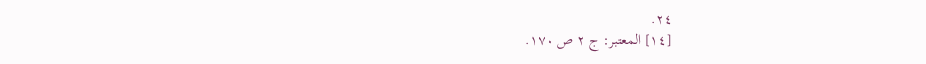٢٤.
[١٤] المعتبر: ج ٢ ص ١٧٠.